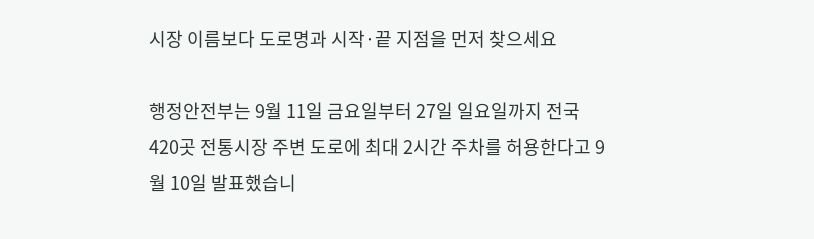시장 이름보다 도로명과 시작·끝 지점을 먼저 찾으세요

행정안전부는 9월 11일 금요일부터 27일 일요일까지 전국 420곳 전통시장 주변 도로에 최대 2시간 주차를 허용한다고 9월 10일 발표했습니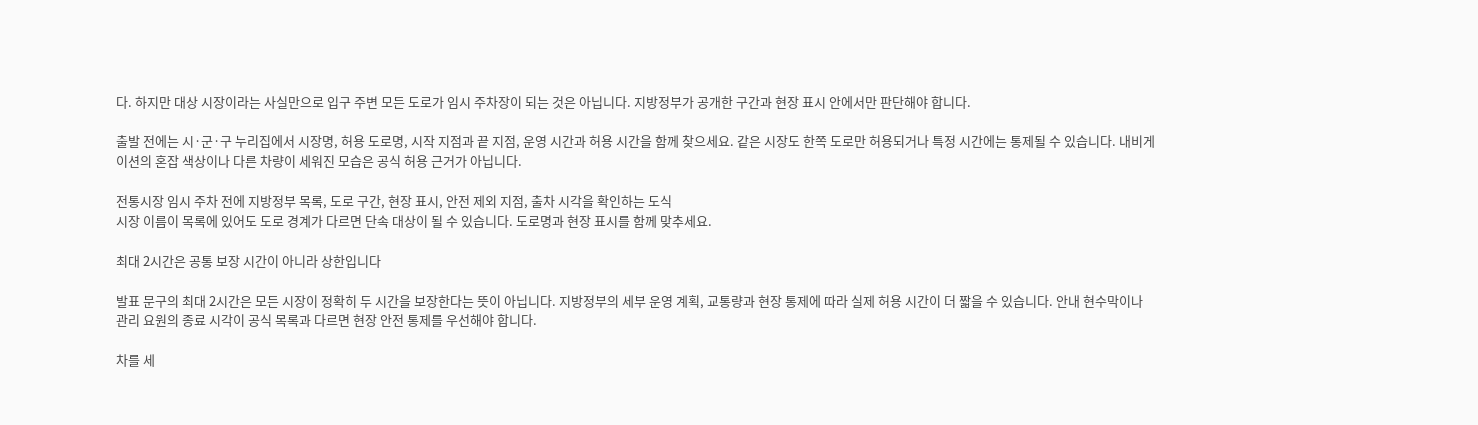다. 하지만 대상 시장이라는 사실만으로 입구 주변 모든 도로가 임시 주차장이 되는 것은 아닙니다. 지방정부가 공개한 구간과 현장 표시 안에서만 판단해야 합니다.

출발 전에는 시·군·구 누리집에서 시장명, 허용 도로명, 시작 지점과 끝 지점, 운영 시간과 허용 시간을 함께 찾으세요. 같은 시장도 한쪽 도로만 허용되거나 특정 시간에는 통제될 수 있습니다. 내비게이션의 혼잡 색상이나 다른 차량이 세워진 모습은 공식 허용 근거가 아닙니다.

전통시장 임시 주차 전에 지방정부 목록, 도로 구간, 현장 표시, 안전 제외 지점, 출차 시각을 확인하는 도식
시장 이름이 목록에 있어도 도로 경계가 다르면 단속 대상이 될 수 있습니다. 도로명과 현장 표시를 함께 맞추세요.

최대 2시간은 공통 보장 시간이 아니라 상한입니다

발표 문구의 최대 2시간은 모든 시장이 정확히 두 시간을 보장한다는 뜻이 아닙니다. 지방정부의 세부 운영 계획, 교통량과 현장 통제에 따라 실제 허용 시간이 더 짧을 수 있습니다. 안내 현수막이나 관리 요원의 종료 시각이 공식 목록과 다르면 현장 안전 통제를 우선해야 합니다.

차를 세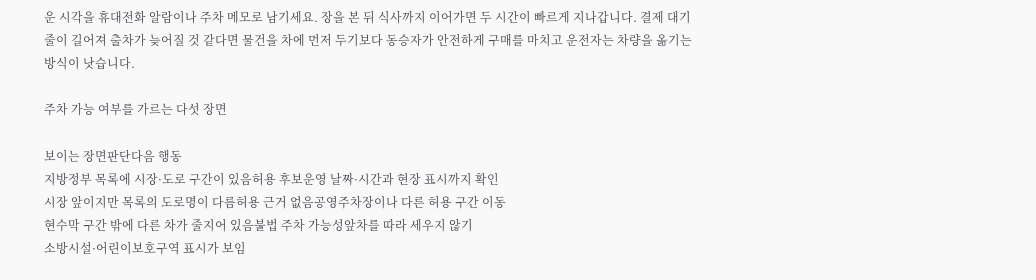운 시각을 휴대전화 알람이나 주차 메모로 남기세요. 장을 본 뒤 식사까지 이어가면 두 시간이 빠르게 지나갑니다. 결제 대기 줄이 길어져 출차가 늦어질 것 같다면 물건을 차에 먼저 두기보다 동승자가 안전하게 구매를 마치고 운전자는 차량을 옮기는 방식이 낫습니다.

주차 가능 여부를 가르는 다섯 장면

보이는 장면판단다음 행동
지방정부 목록에 시장·도로 구간이 있음허용 후보운영 날짜·시간과 현장 표시까지 확인
시장 앞이지만 목록의 도로명이 다름허용 근거 없음공영주차장이나 다른 허용 구간 이동
현수막 구간 밖에 다른 차가 줄지어 있음불법 주차 가능성앞차를 따라 세우지 않기
소방시설·어린이보호구역 표시가 보임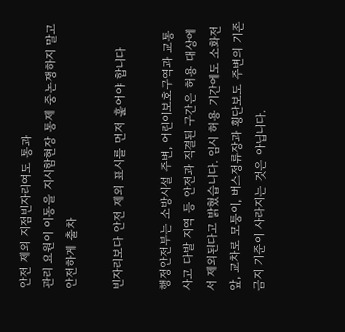안전 제외 지점빈자리여도 통과
관리 요원이 이동을 지시함현장 통제 중논쟁하지 말고 안전하게 출차

빈자리보다 안전 제외 표시를 먼저 훑어야 합니다

행정안전부는 소방시설 주변, 어린이보호구역과 교통사고 다발 지역 등 안전과 직결된 구간은 허용 대상에서 제외된다고 밝혔습니다. 임시 허용 기간에도 소화전 앞, 교차로 모퉁이, 버스정류장과 횡단보도 주변의 기존 금지 기준이 사라지는 것은 아닙니다.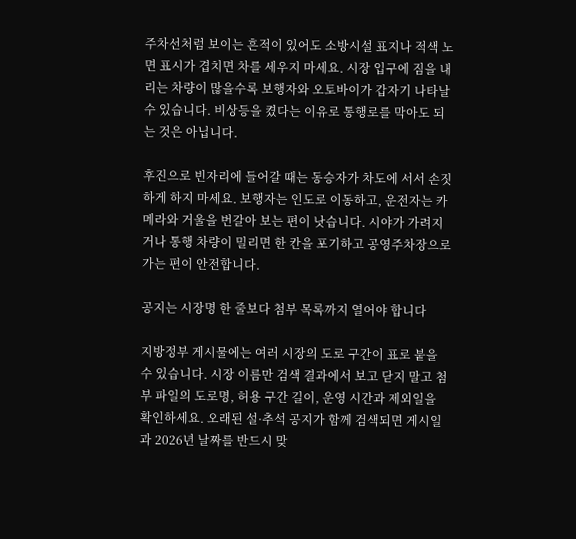주차선처럼 보이는 흔적이 있어도 소방시설 표지나 적색 노면 표시가 겹치면 차를 세우지 마세요. 시장 입구에 짐을 내리는 차량이 많을수록 보행자와 오토바이가 갑자기 나타날 수 있습니다. 비상등을 켰다는 이유로 통행로를 막아도 되는 것은 아닙니다.

후진으로 빈자리에 들어갈 때는 동승자가 차도에 서서 손짓하게 하지 마세요. 보행자는 인도로 이동하고, 운전자는 카메라와 거울을 번갈아 보는 편이 낫습니다. 시야가 가려지거나 통행 차량이 밀리면 한 칸을 포기하고 공영주차장으로 가는 편이 안전합니다.

공지는 시장명 한 줄보다 첨부 목록까지 열어야 합니다

지방정부 게시물에는 여러 시장의 도로 구간이 표로 붙을 수 있습니다. 시장 이름만 검색 결과에서 보고 닫지 말고 첨부 파일의 도로명, 허용 구간 길이, 운영 시간과 제외일을 확인하세요. 오래된 설·추석 공지가 함께 검색되면 게시일과 2026년 날짜를 반드시 맞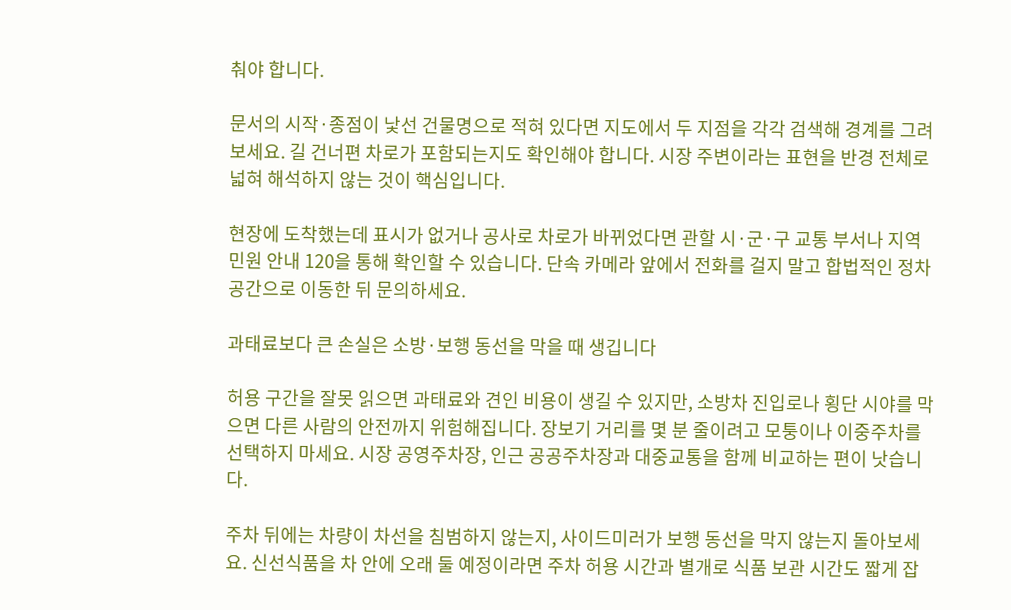춰야 합니다.

문서의 시작·종점이 낯선 건물명으로 적혀 있다면 지도에서 두 지점을 각각 검색해 경계를 그려보세요. 길 건너편 차로가 포함되는지도 확인해야 합니다. 시장 주변이라는 표현을 반경 전체로 넓혀 해석하지 않는 것이 핵심입니다.

현장에 도착했는데 표시가 없거나 공사로 차로가 바뀌었다면 관할 시·군·구 교통 부서나 지역 민원 안내 120을 통해 확인할 수 있습니다. 단속 카메라 앞에서 전화를 걸지 말고 합법적인 정차 공간으로 이동한 뒤 문의하세요.

과태료보다 큰 손실은 소방·보행 동선을 막을 때 생깁니다

허용 구간을 잘못 읽으면 과태료와 견인 비용이 생길 수 있지만, 소방차 진입로나 횡단 시야를 막으면 다른 사람의 안전까지 위험해집니다. 장보기 거리를 몇 분 줄이려고 모퉁이나 이중주차를 선택하지 마세요. 시장 공영주차장, 인근 공공주차장과 대중교통을 함께 비교하는 편이 낫습니다.

주차 뒤에는 차량이 차선을 침범하지 않는지, 사이드미러가 보행 동선을 막지 않는지 돌아보세요. 신선식품을 차 안에 오래 둘 예정이라면 주차 허용 시간과 별개로 식품 보관 시간도 짧게 잡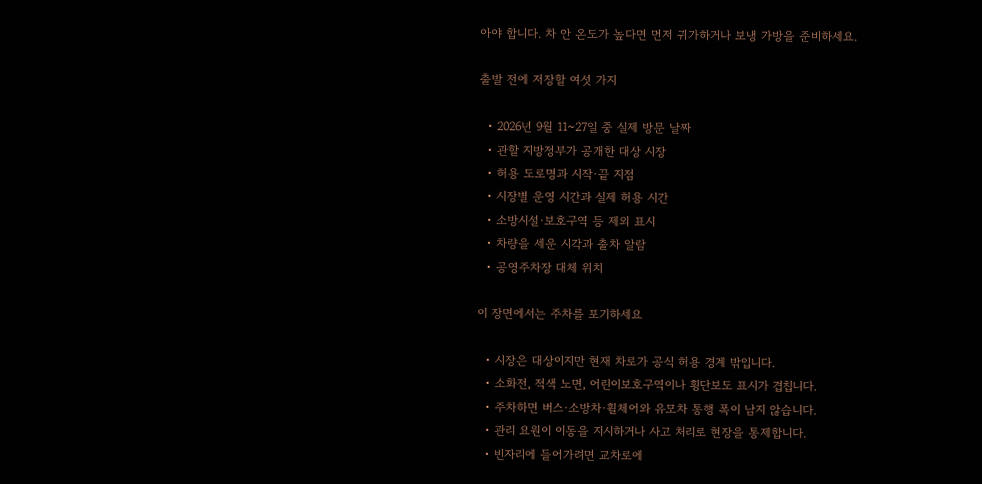아야 합니다. 차 안 온도가 높다면 먼저 귀가하거나 보냉 가방을 준비하세요.

출발 전에 저장할 여섯 가지

  • 2026년 9월 11~27일 중 실제 방문 날짜
  • 관할 지방정부가 공개한 대상 시장
  • 허용 도로명과 시작·끝 지점
  • 시장별 운영 시간과 실제 허용 시간
  • 소방시설·보호구역 등 제외 표시
  • 차량을 세운 시각과 출차 알람
  • 공영주차장 대체 위치

이 장면에서는 주차를 포기하세요

  • 시장은 대상이지만 현재 차로가 공식 허용 경계 밖입니다.
  • 소화전, 적색 노면, 어린이보호구역이나 횡단보도 표시가 겹칩니다.
  • 주차하면 버스·소방차·휠체어와 유모차 통행 폭이 남지 않습니다.
  • 관리 요원이 이동을 지시하거나 사고 처리로 현장을 통제합니다.
  • 빈자리에 들어가려면 교차로에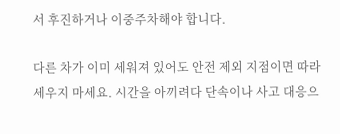서 후진하거나 이중주차해야 합니다.

다른 차가 이미 세워져 있어도 안전 제외 지점이면 따라 세우지 마세요. 시간을 아끼려다 단속이나 사고 대응으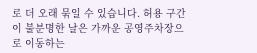로 더 오래 묶일 수 있습니다. 허용 구간이 불분명한 날은 가까운 공영주차장으로 이동하는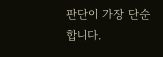판단이 가장 단순합니다.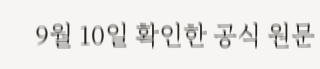9월 10일 확인한 공식 원문